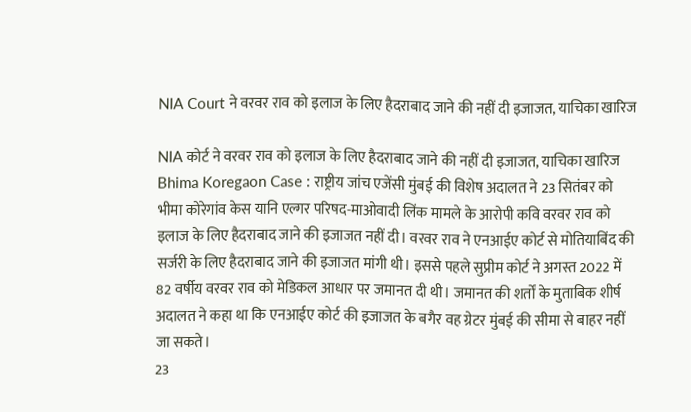NIA Court ने वरवर राव को इलाज के लिए हैदराबाद जाने की नहीं दी इजाजत, याचिका खारिज

NIA कोर्ट ने वरवर राव को इलाज के लिए हैदराबाद जाने की नहीं दी इजाजत, याचिका खारिज
Bhima Koregaon Case : राष्ट्रीय जांच एजेंसी मुंबई की विशेष अदालत ने 23 सितंबर को भीमा कोरेगांव केस यानि एल्गर परिषद-माओवादी लिंक मामले के आरोपी कवि वरवर राव को इलाज के लिए हैदराबाद जाने की इजाजत नहीं दी। वरवर राव ने एनआईए कोर्ट से मोतियाबिंद की सर्जरी के लिए हैदराबाद जाने की इजाजत मांगी थी। इससे पहले सुप्रीम कोर्ट ने अगस्त 2022 में 82 वर्षीय वरवर राव को मेडिकल आधार पर जमानत दी थी। जमानत की शर्तों के मुताबिक शीर्ष अदालत ने कहा था कि एनआईए कोर्ट की इजाजत के बगैर वह ग्रेटर मुंबई की सीमा से बाहर नहीं जा सकते।
23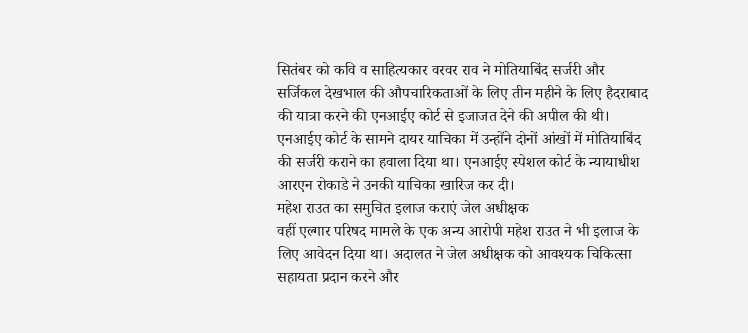सितंबर को कवि व साहित्यकार वरवर राव ने मोतियाबिंद सर्जरी और सर्जिकल देखभाल की औपचारिकताओं के लिए तीन महीने के लिए हैदराबाद की यात्रा करने की एनआईए कोर्ट से इजाजत देने की अपील की थी। एनआईए कोर्ट के सामने दायर याचिका में उन्होंने दोनों आंखों में मोतियाबिंद की सर्जरी कराने का हवाला दिया था। एनआईए स्पेशल कोर्ट के न्यायाधीश आरएन रोकाडे ने उनकी याचिका खारिज कर दी।
महेश राउत का समुचित इलाज कराएं जेल अधीक्षक
वहीं एल्गार परिषद मामले के एक अन्य आरोपी महेश राउत ने भी इलाज के लिए आवेदन दिया था। अदालत ने जेल अधीक्षक को आवश्यक चिकित्सा सहायता प्रदान करने और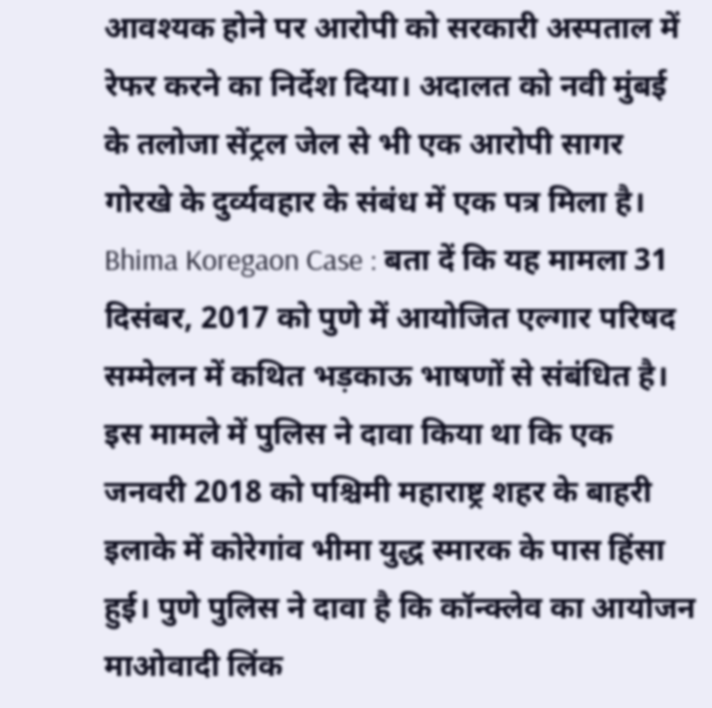आवश्यक होने पर आरोपी को सरकारी अस्पताल में रेफर करने का निर्देश दिया। अदालत को नवी मुंबई के तलोजा सेंट्रल जेल से भी एक आरोपी सागर गोरखे के दुर्व्यवहार के संबंध में एक पत्र मिला है।
Bhima Koregaon Case : बता दें कि यह मामला 31 दिसंबर, 2017 को पुणे में आयोजित एल्गार परिषद सम्मेलन में कथित भड़काऊ भाषणों से संबंधित है। इस मामले में पुलिस ने दावा किया था कि एक जनवरी 2018 को पश्चिमी महाराष्ट्र शहर के बाहरी इलाके में कोरेगांव भीमा युद्ध स्मारक के पास हिंसा हुई। पुणे पुलिस ने दावा है कि कॉन्क्लेव का आयोजन माओवादी लिंक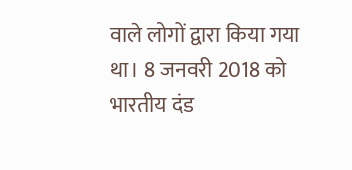वाले लोगों द्वारा किया गया था। 8 जनवरी 2018 को भारतीय दंड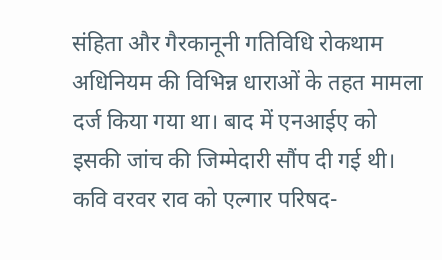संहिता और गैरकानूनी गतिविधि रोकथाम अधिनियम की विभिन्न धाराओं के तहत मामला दर्ज किया गया था। बाद में एनआईए को इसकी जांच की जिम्मेदारी सौंप दी गई थी। कवि वरवर राव को एल्गार परिषद-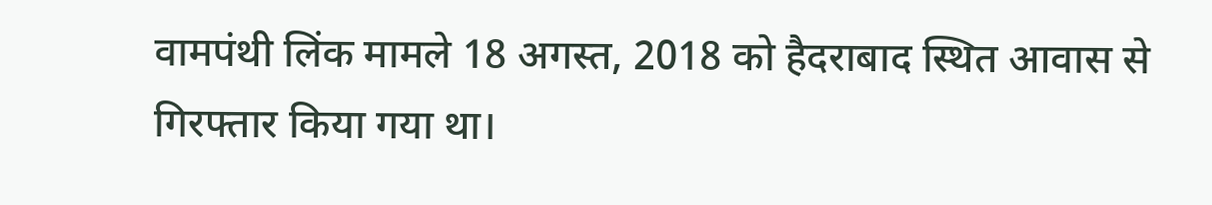वामपंथी लिंक मामले 18 अगस्त, 2018 को हैदराबाद स्थित आवास से गिरफ्तार किया गया था।